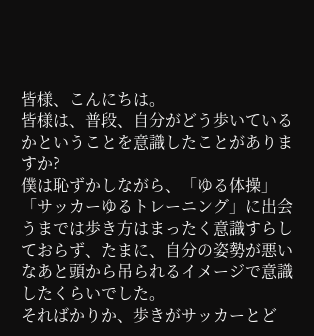皆様、こんにちは。
皆様は、普段、自分がどう歩いているかということを意識したことがありますか?
僕は恥ずかしながら、「ゆる体操」「サッカーゆるトレーニング」に出会うまでは歩き方はまったく意識すらしておらず、たまに、自分の姿勢が悪いなあと頭から吊られるイメージで意識したくらいでした。
そればかりか、歩きがサッカーとど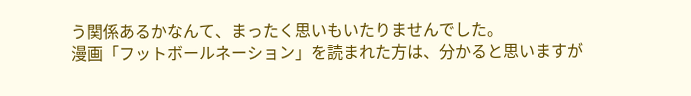う関係あるかなんて、まったく思いもいたりませんでした。
漫画「フットボールネーション」を読まれた方は、分かると思いますが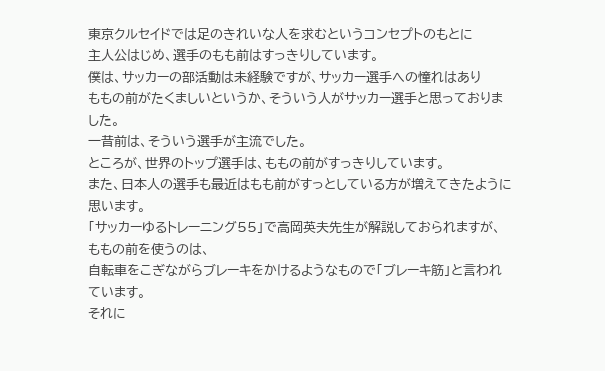東京クルセイドでは足のきれいな人を求むというコンセプトのもとに
主人公はじめ、選手のもも前はすっきりしています。
僕は、サッカーの部活動は未経験ですが、サッカー選手への憧れはあり
ももの前がたくましいというか、そういう人がサッカー選手と思っておりました。
一昔前は、そういう選手が主流でした。
ところが、世界のトップ選手は、ももの前がすっきりしています。
また、日本人の選手も最近はもも前がすっとしている方が増えてきたように思います。
「サッカーゆるトレーニング55」で高岡英夫先生が解説しておられますが、ももの前を使うのは、
自転車をこぎながらブレーキをかけるようなもので「ブレーキ筋」と言われています。
それに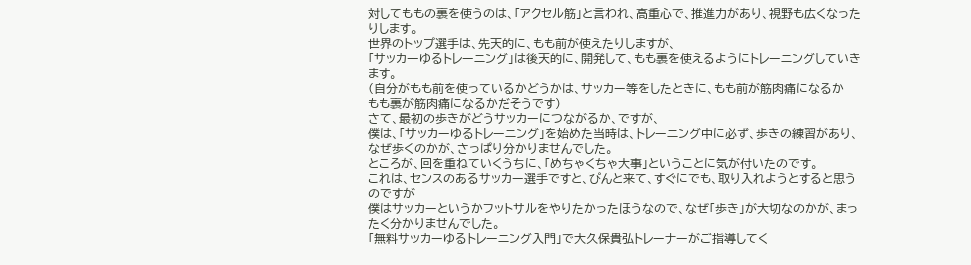対してももの裏を使うのは、「アクセル筋」と言われ、高重心で、推進力があり、視野も広くなったりします。
世界のトップ選手は、先天的に、もも前が使えたりしますが、
「サッカーゆるトレーニング」は後天的に、開発して、もも裏を使えるようにトレーニングしていきます。
(自分がもも前を使っているかどうかは、サッカー等をしたときに、もも前が筋肉痛になるか
もも裏が筋肉痛になるかだそうです)
さて、最初の歩きがどうサッカーにつながるか、ですが、
僕は、「サッカーゆるトレーニング」を始めた当時は、トレーニング中に必ず、歩きの練習があり、なぜ歩くのかが、さっぱり分かりませんでした。
ところが、回を重ねていくうちに、「めちゃくちゃ大事」ということに気が付いたのです。
これは、センスのあるサッカー選手ですと、ぴんと来て、すぐにでも、取り入れようとすると思うのですが
僕はサッカーというかフットサルをやりたかったほうなので、なぜ「歩き」が大切なのかが、まったく分かりませんでした。
「無料サッカーゆるトレーニング入門」で大久保貴弘トレーナーがご指導してく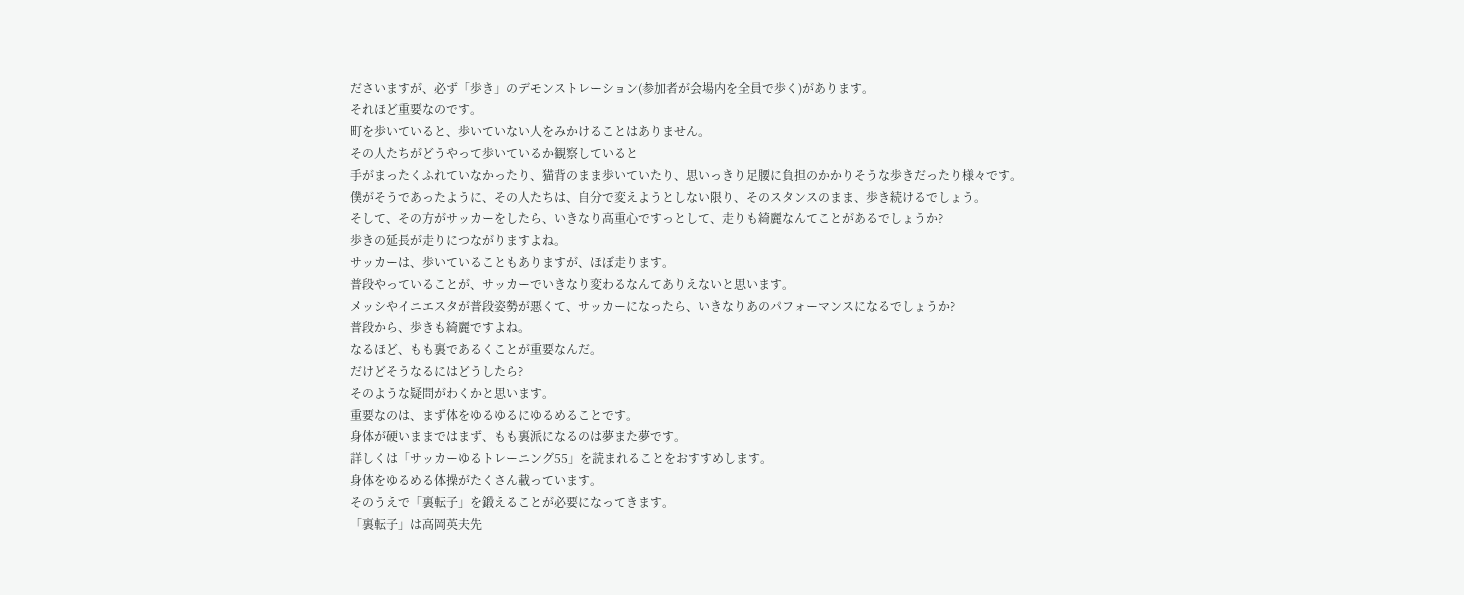ださいますが、必ず「歩き」のデモンストレーション(参加者が会場内を全員で歩く)があります。
それほど重要なのです。
町を歩いていると、歩いていない人をみかけることはありません。
その人たちがどうやって歩いているか観察していると
手がまったくふれていなかったり、猫背のまま歩いていたり、思いっきり足腰に負担のかかりそうな歩きだったり様々です。
僕がそうであったように、その人たちは、自分で変えようとしない限り、そのスタンスのまま、歩き続けるでしょう。
そして、その方がサッカーをしたら、いきなり高重心ですっとして、走りも綺麗なんてことがあるでしょうか?
歩きの延長が走りにつながりますよね。
サッカーは、歩いていることもありますが、ほぼ走ります。
普段やっていることが、サッカーでいきなり変わるなんてありえないと思います。
メッシやイニエスタが普段姿勢が悪くて、サッカーになったら、いきなりあのパフォーマンスになるでしょうか?
普段から、歩きも綺麗ですよね。
なるほど、もも裏であるくことが重要なんだ。
だけどそうなるにはどうしたら?
そのような疑問がわくかと思います。
重要なのは、まず体をゆるゆるにゆるめることです。
身体が硬いままではまず、もも裏派になるのは夢また夢です。
詳しくは「サッカーゆるトレーニング55」を読まれることをおすすめします。
身体をゆるめる体操がたくさん載っています。
そのうえで「裏転子」を鍛えることが必要になってきます。
「裏転子」は高岡英夫先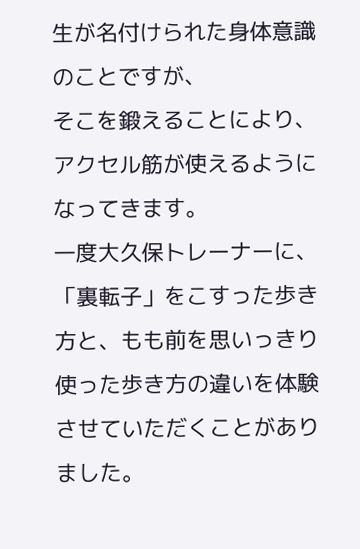生が名付けられた身体意識のことですが、
そこを鍛えることにより、アクセル筋が使えるようになってきます。
一度大久保トレーナーに、「裏転子」をこすった歩き方と、もも前を思いっきり使った歩き方の違いを体験させていただくことがありました。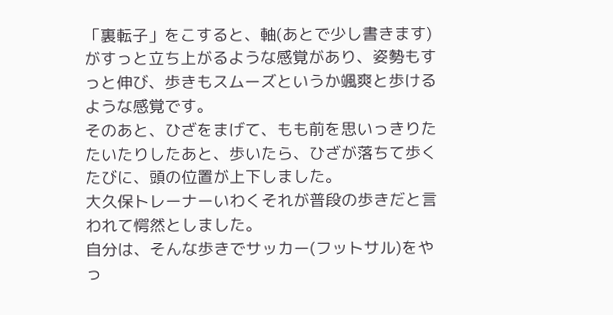「裏転子」をこすると、軸(あとで少し書きます)がすっと立ち上がるような感覚があり、姿勢もすっと伸び、歩きもスムーズというか颯爽と歩けるような感覚です。
そのあと、ひざをまげて、もも前を思いっきりたたいたりしたあと、歩いたら、ひざが落ちて歩くたびに、頭の位置が上下しました。
大久保トレーナーいわくそれが普段の歩きだと言われて愕然としました。
自分は、そんな歩きでサッカー(フットサル)をやっ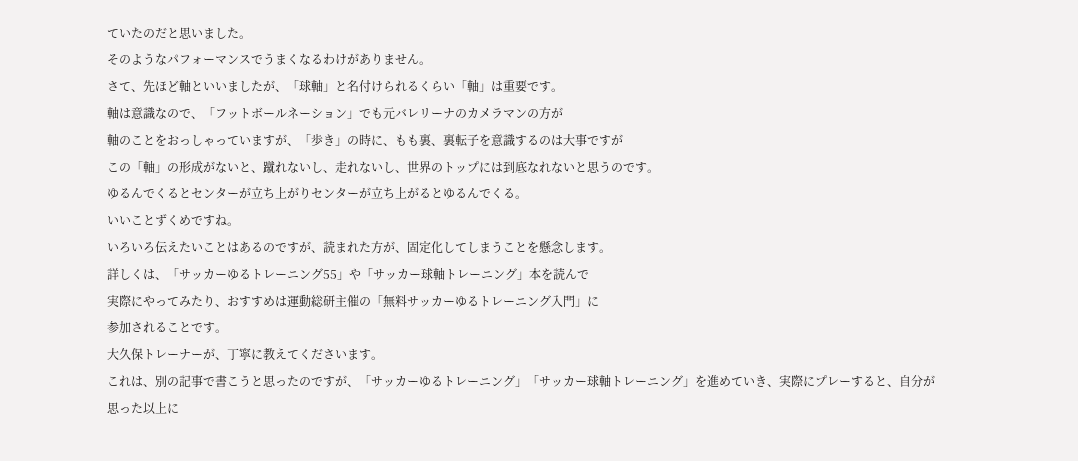ていたのだと思いました。
そのようなパフォーマンスでうまくなるわけがありません。
さて、先ほど軸といいましたが、「球軸」と名付けられるくらい「軸」は重要です。
軸は意識なので、「フットボールネーション」でも元バレリーナのカメラマンの方が
軸のことをおっしゃっていますが、「歩き」の時に、もも裏、裏転子を意識するのは大事ですが
この「軸」の形成がないと、蹴れないし、走れないし、世界のトップには到底なれないと思うのです。
ゆるんでくるとセンターが立ち上がりセンターが立ち上がるとゆるんでくる。
いいことずくめですね。
いろいろ伝えたいことはあるのですが、読まれた方が、固定化してしまうことを懸念します。
詳しくは、「サッカーゆるトレーニング55」や「サッカー球軸トレーニング」本を読んで
実際にやってみたり、おすすめは運動総研主催の「無料サッカーゆるトレーニング入門」に
参加されることです。
大久保トレーナーが、丁寧に教えてくださいます。
これは、別の記事で書こうと思ったのですが、「サッカーゆるトレーニング」「サッカー球軸トレーニング」を進めていき、実際にプレーすると、自分が思った以上に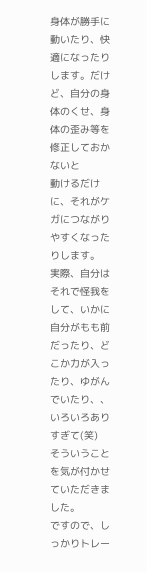身体が勝手に動いたり、快適になったりします。だけど、自分の身体のくせ、身体の歪み等を修正しておかないと
動けるだけに、それがケガにつながりやすくなったりします。
実際、自分はそれで怪我をして、いかに自分がもも前だったり、どこか力が入ったり、ゆがんでいたり、、いろいろありすぎて(笑)
そういうことを気が付かせていただきました。
ですので、しっかりトレー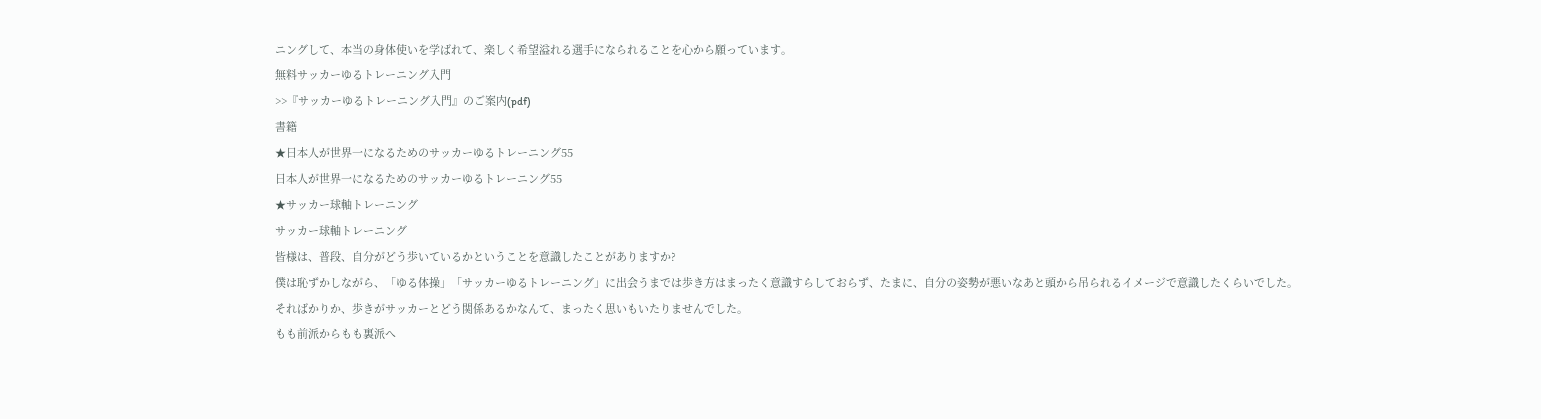ニングして、本当の身体使いを学ばれて、楽しく希望溢れる選手になられることを心から願っています。
無料サッカーゆるトレーニング入門
>>『サッカーゆるトレーニング入門』のご案内(pdf)
書籍
★日本人が世界一になるためのサッカーゆるトレーニング55
日本人が世界一になるためのサッカーゆるトレーニング55
★サッカー球軸トレーニング
サッカー球軸トレーニング
皆様は、普段、自分がどう歩いているかということを意識したことがありますか?
僕は恥ずかしながら、「ゆる体操」「サッカーゆるトレーニング」に出会うまでは歩き方はまったく意識すらしておらず、たまに、自分の姿勢が悪いなあと頭から吊られるイメージで意識したくらいでした。
そればかりか、歩きがサッカーとどう関係あるかなんて、まったく思いもいたりませんでした。
もも前派からもも裏派へ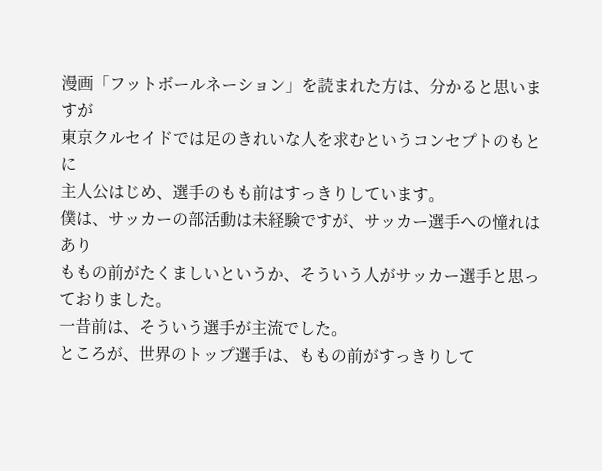漫画「フットボールネーション」を読まれた方は、分かると思いますが
東京クルセイドでは足のきれいな人を求むというコンセプトのもとに
主人公はじめ、選手のもも前はすっきりしています。
僕は、サッカーの部活動は未経験ですが、サッカー選手への憧れはあり
ももの前がたくましいというか、そういう人がサッカー選手と思っておりました。
一昔前は、そういう選手が主流でした。
ところが、世界のトップ選手は、ももの前がすっきりして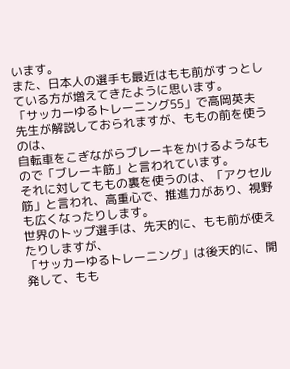います。
また、日本人の選手も最近はもも前がすっとしている方が増えてきたように思います。
「サッカーゆるトレーニング55」で高岡英夫先生が解説しておられますが、ももの前を使うのは、
自転車をこぎながらブレーキをかけるようなもので「ブレーキ筋」と言われています。
それに対してももの裏を使うのは、「アクセル筋」と言われ、高重心で、推進力があり、視野も広くなったりします。
世界のトップ選手は、先天的に、もも前が使えたりしますが、
「サッカーゆるトレーニング」は後天的に、開発して、もも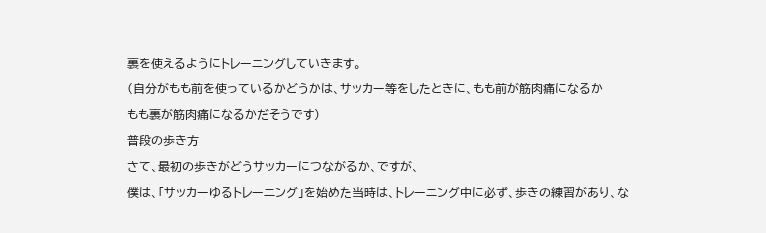裏を使えるようにトレーニングしていきます。
(自分がもも前を使っているかどうかは、サッカー等をしたときに、もも前が筋肉痛になるか
もも裏が筋肉痛になるかだそうです)
普段の歩き方
さて、最初の歩きがどうサッカーにつながるか、ですが、
僕は、「サッカーゆるトレーニング」を始めた当時は、トレーニング中に必ず、歩きの練習があり、な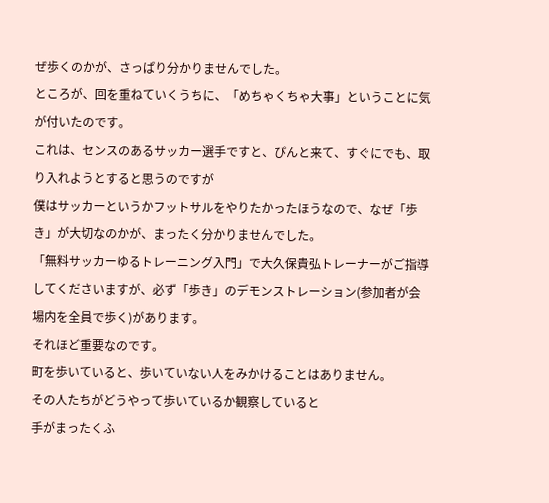ぜ歩くのかが、さっぱり分かりませんでした。
ところが、回を重ねていくうちに、「めちゃくちゃ大事」ということに気が付いたのです。
これは、センスのあるサッカー選手ですと、ぴんと来て、すぐにでも、取り入れようとすると思うのですが
僕はサッカーというかフットサルをやりたかったほうなので、なぜ「歩き」が大切なのかが、まったく分かりませんでした。
「無料サッカーゆるトレーニング入門」で大久保貴弘トレーナーがご指導してくださいますが、必ず「歩き」のデモンストレーション(参加者が会場内を全員で歩く)があります。
それほど重要なのです。
町を歩いていると、歩いていない人をみかけることはありません。
その人たちがどうやって歩いているか観察していると
手がまったくふ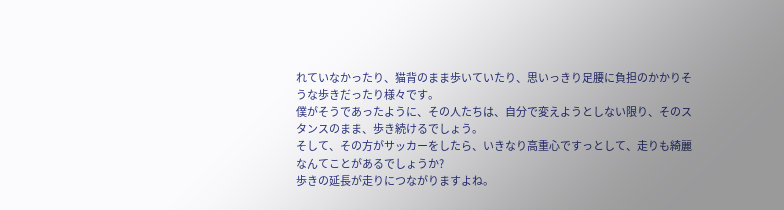れていなかったり、猫背のまま歩いていたり、思いっきり足腰に負担のかかりそうな歩きだったり様々です。
僕がそうであったように、その人たちは、自分で変えようとしない限り、そのスタンスのまま、歩き続けるでしょう。
そして、その方がサッカーをしたら、いきなり高重心ですっとして、走りも綺麗なんてことがあるでしょうか?
歩きの延長が走りにつながりますよね。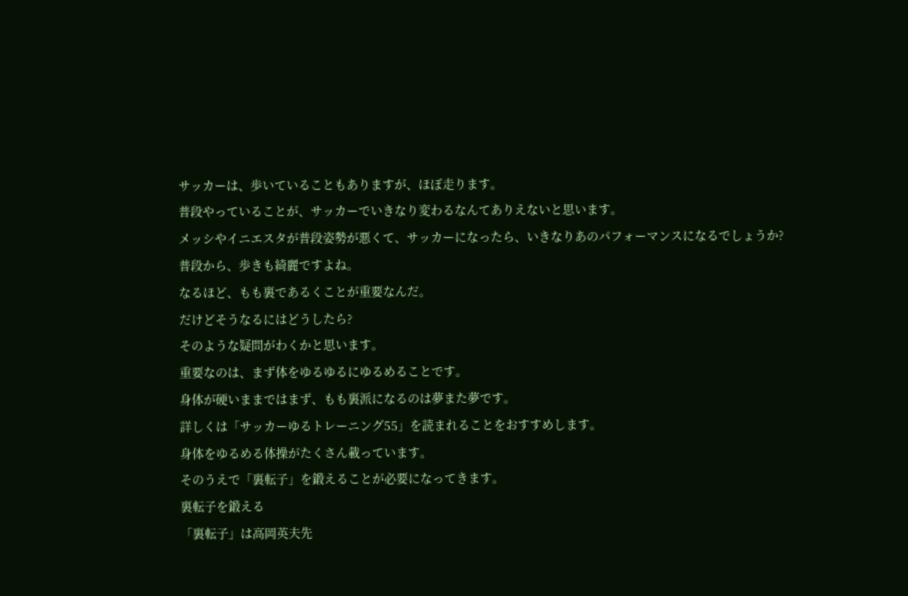サッカーは、歩いていることもありますが、ほぼ走ります。
普段やっていることが、サッカーでいきなり変わるなんてありえないと思います。
メッシやイニエスタが普段姿勢が悪くて、サッカーになったら、いきなりあのパフォーマンスになるでしょうか?
普段から、歩きも綺麗ですよね。
なるほど、もも裏であるくことが重要なんだ。
だけどそうなるにはどうしたら?
そのような疑問がわくかと思います。
重要なのは、まず体をゆるゆるにゆるめることです。
身体が硬いままではまず、もも裏派になるのは夢また夢です。
詳しくは「サッカーゆるトレーニング55」を読まれることをおすすめします。
身体をゆるめる体操がたくさん載っています。
そのうえで「裏転子」を鍛えることが必要になってきます。
裏転子を鍛える
「裏転子」は高岡英夫先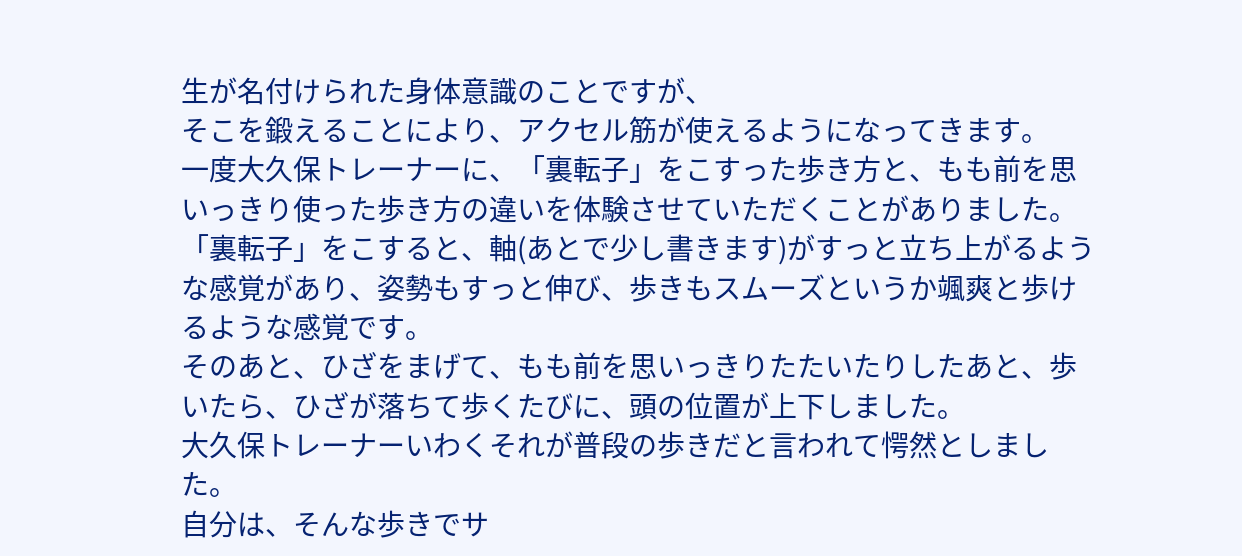生が名付けられた身体意識のことですが、
そこを鍛えることにより、アクセル筋が使えるようになってきます。
一度大久保トレーナーに、「裏転子」をこすった歩き方と、もも前を思いっきり使った歩き方の違いを体験させていただくことがありました。
「裏転子」をこすると、軸(あとで少し書きます)がすっと立ち上がるような感覚があり、姿勢もすっと伸び、歩きもスムーズというか颯爽と歩けるような感覚です。
そのあと、ひざをまげて、もも前を思いっきりたたいたりしたあと、歩いたら、ひざが落ちて歩くたびに、頭の位置が上下しました。
大久保トレーナーいわくそれが普段の歩きだと言われて愕然としました。
自分は、そんな歩きでサ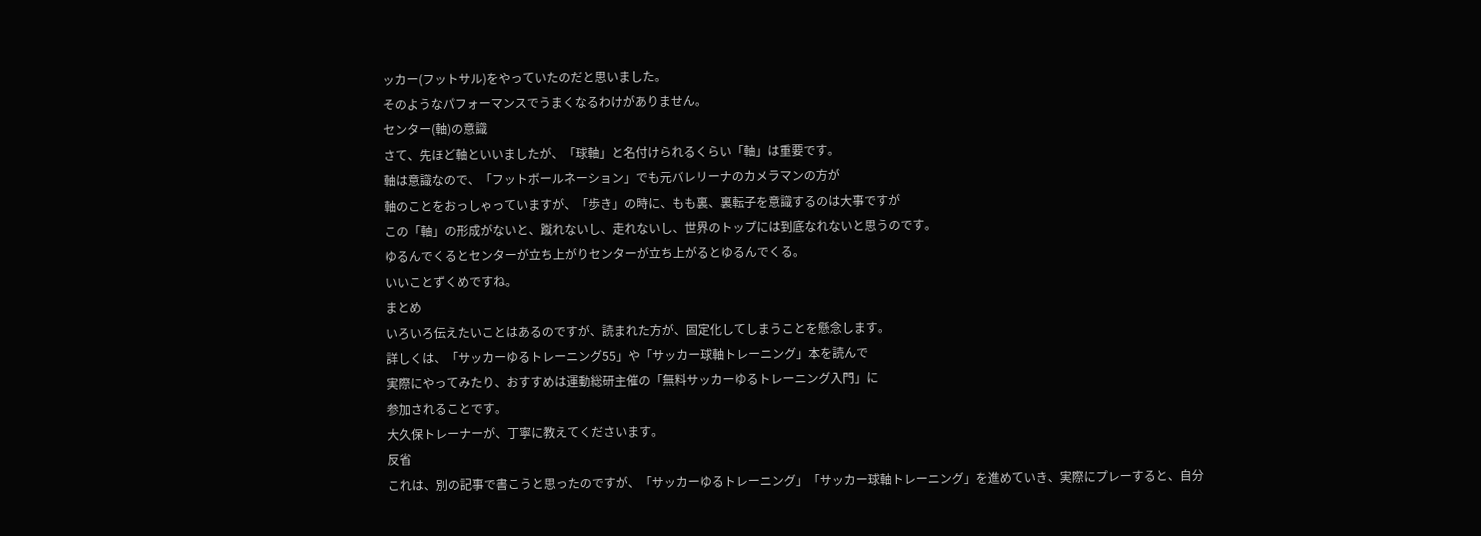ッカー(フットサル)をやっていたのだと思いました。
そのようなパフォーマンスでうまくなるわけがありません。
センター(軸)の意識
さて、先ほど軸といいましたが、「球軸」と名付けられるくらい「軸」は重要です。
軸は意識なので、「フットボールネーション」でも元バレリーナのカメラマンの方が
軸のことをおっしゃっていますが、「歩き」の時に、もも裏、裏転子を意識するのは大事ですが
この「軸」の形成がないと、蹴れないし、走れないし、世界のトップには到底なれないと思うのです。
ゆるんでくるとセンターが立ち上がりセンターが立ち上がるとゆるんでくる。
いいことずくめですね。
まとめ
いろいろ伝えたいことはあるのですが、読まれた方が、固定化してしまうことを懸念します。
詳しくは、「サッカーゆるトレーニング55」や「サッカー球軸トレーニング」本を読んで
実際にやってみたり、おすすめは運動総研主催の「無料サッカーゆるトレーニング入門」に
参加されることです。
大久保トレーナーが、丁寧に教えてくださいます。
反省
これは、別の記事で書こうと思ったのですが、「サッカーゆるトレーニング」「サッカー球軸トレーニング」を進めていき、実際にプレーすると、自分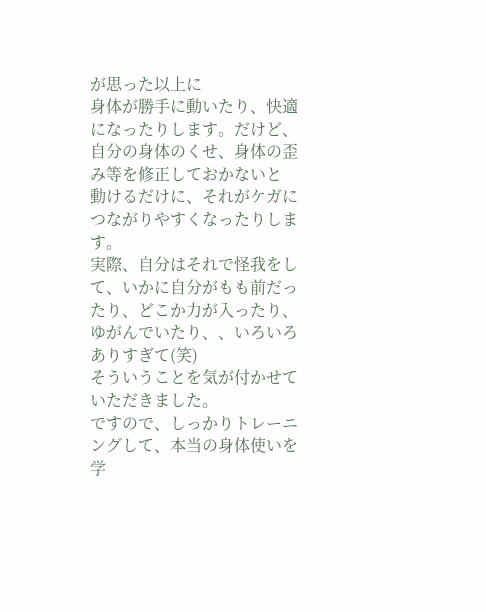が思った以上に
身体が勝手に動いたり、快適になったりします。だけど、自分の身体のくせ、身体の歪み等を修正しておかないと
動けるだけに、それがケガにつながりやすくなったりします。
実際、自分はそれで怪我をして、いかに自分がもも前だったり、どこか力が入ったり、ゆがんでいたり、、いろいろありすぎて(笑)
そういうことを気が付かせていただきました。
ですので、しっかりトレーニングして、本当の身体使いを学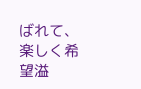ばれて、楽しく希望溢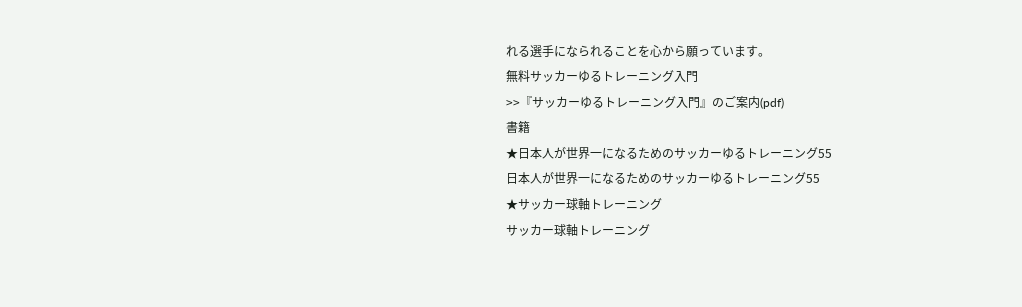れる選手になられることを心から願っています。
無料サッカーゆるトレーニング入門
>>『サッカーゆるトレーニング入門』のご案内(pdf)
書籍
★日本人が世界一になるためのサッカーゆるトレーニング55
日本人が世界一になるためのサッカーゆるトレーニング55
★サッカー球軸トレーニング
サッカー球軸トレーニング